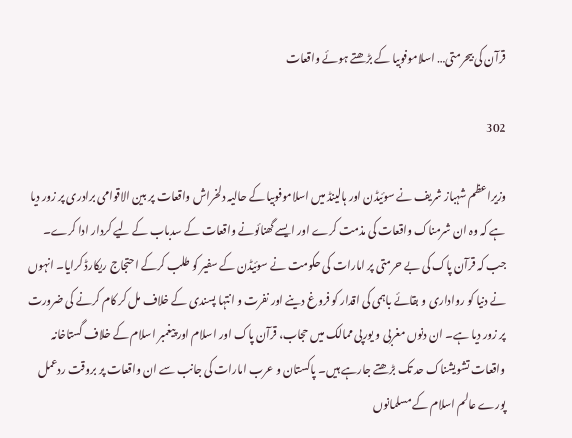قرآن کی بیحرمتی… اسلاموفوبیا کے بڑھتے ہوئے واقعات

302

وزیراعظم شہباز شریف نے سوئیڈن اور ہالینڈ میں اسلاموفوبیا کے حالیہ دلخراش واقعات پر بین الاقوامی برادری پر زور دیا ہے کہ وہ ان شرمناک واقعات کی مذمت کرے اور ایسے گھنائونے واقعات کے سدباب کے لیے کردار ادا کرے۔ جب کہ قرآن پاک کی بے حرمتی پر امارات کی حکومت نے سوئیڈن کے سفیر کو طلب کرکے احتجاج ریکارڈ کرایا۔ انہوں نے دنیا کو رواداری و بقائے باہمی کی اقدار کو فروغ دینے اور نفرت و انتہا پسندی کے خلاف مل کر کام کرنے کی ضرورت پر زور دیا ہے۔ ان دنوں مغربی و یورپی ممالک میں حجاب، قرآن پاک اور اسلام اور پیغمبر اسلام کے خلاف گستاخانہ واقعات تشویشناک حد تک بڑھتے جارہے ہیں۔ پاکستان و عرب امارات کی جانب سے ان واقعات پر بروقت ردعمل پورے عالم اسلام کے مسلمانوں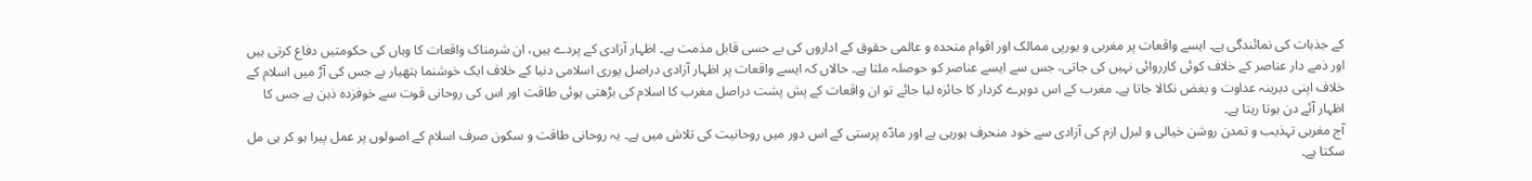کے جذبات کی نمائندگی ہے۔ ایسے واقعات پر مغربی و یورپی ممالک اور اقوام متحدہ و عالمی حقوق کے اداروں کی بے حسی قابل مذمت ہے۔ اظہار آزادی کے پردے ہیں، ان شرمناک واقعات کا وہاں کی حکومتیں دفاع کرتی ہیں اور ذمے دار عناصر کے خلاف کوئی کارروائی نہیں کی جاتی، جس سے ایسے عناصر کو حوصلہ ملتا ہے۔ حالاں کہ ایسے واقعات پر اظہار آزادی دراصل پوری اسلامی دنیا کے خلاف ایک خوشنما ہتھیار ہے جس کی آڑ میں اسلام کے خلاف اپنی دیرینہ عداوت و بغض نکالا جاتا ہے۔ مغرب کے اس دوہرے کردار کا جائزہ لیا جائے تو ان واقعات کے پش پشت دراصل مغرب کا اسلام کی بڑھتی ہوئی طاقت اور اس کی روحانی قوت سے خوفزدہ ذہن ہے جس کا اظہار آئے دن ہوتا رہتا ہے۔
آج مغربی تہذیب و تمدن روشن خیالی و لبرل ازم کی آزادی سے خود منحرف ہورہی ہے اور مادّہ پرستی کے اس دور میں روحانیت کی تلاش میں ہے۔ یہ روحانی طاقت و سکون صرف اسلام کے اصولوں پر عمل پیرا ہو کر ہی مل سکتا ہے۔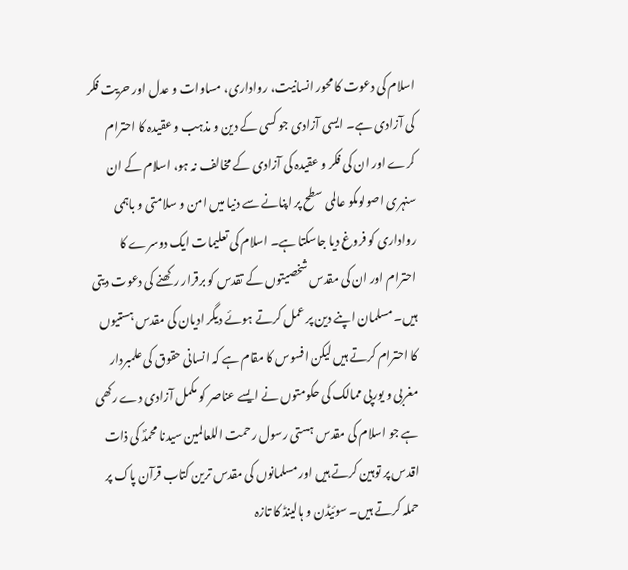اسلام کی دعوت کا محور انسانیت، رواداری، مساوات و عدل اور حریت فکر کی آزادی ہے۔ ایسی آزادی جو کسی کے دین و مذہب و عقیدہ کا احترام کرے اور ان کی فکر و عقیدہ کی آزادی کے مخالف نہ ہو، اسلام کے ان سنہری اصولوںکو عالمی سطح پر اپنانے سے دنیا میں امن و سلامتی و باہمی رواداری کو فروغ دیا جاسکتا ہے۔ اسلام کی تعلیمات ایک دوسرے کا احترام اور ان کی مقدس شخصیتوں کے تقدس کو برقرار رکھنے کی دعوت دیتی ہیں۔ مسلمان اپنے دین پر عمل کرتے ہوئے دیگر ادیان کی مقدس ہستیوں کا احترام کرتے ہیں لیکن افسوس کا مقام ہے کہ انسانی حقوق کی علمبردار مغربی و یورپی ممالک کی حکومتوں نے ایسے عناصر کو مکمل آزادی دے رکھی ہے جو اسلام کی مقدس ہستی رسول رحمت اللعالمین سیدنا محمدؐ کی ذات اقدس پر توہین کرتے ہیں اور مسلمانوں کی مقدس ترین کتاب قرآن پاک پر حملہ کرتے ہیں۔ سوئیڈن و ہالینڈ کا تازہ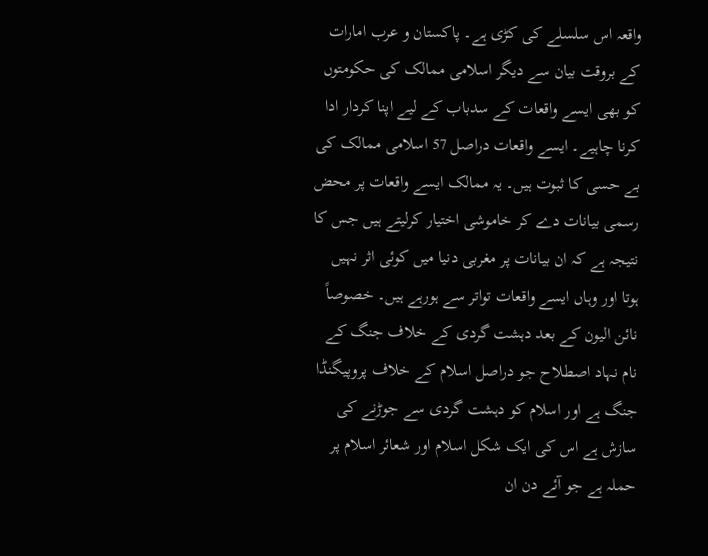واقعہ اس سلسلے کی کڑی ہے۔ پاکستان و عرب امارات کے بروقت بیان سے دیگر اسلامی ممالک کی حکومتوں کو بھی ایسے واقعات کے سدباب کے لیے اپنا کردار ادا کرنا چاہیے۔ ایسے واقعات دراصل 57 اسلامی ممالک کی بے حسی کا ثبوت ہیں۔ یہ ممالک ایسے واقعات پر محض رسمی بیانات دے کر خاموشی اختیار کرلیتے ہیں جس کا نتیجہ ہے کہ ان بیانات پر مغربی دنیا میں کوئی اثر نہیں ہوتا اور وہاں ایسے واقعات تواتر سے ہورہے ہیں۔ خصوصاً نائن الیون کے بعد دہشت گردی کے خلاف جنگ کے نام نہاد اصطلاح جو دراصل اسلام کے خلاف پروپیگنڈا جنگ ہے اور اسلام کو دہشت گردی سے جوڑنے کی سازش ہے اس کی ایک شکل اسلام اور شعائر اسلام پر حملہ ہے جو آئے دن ان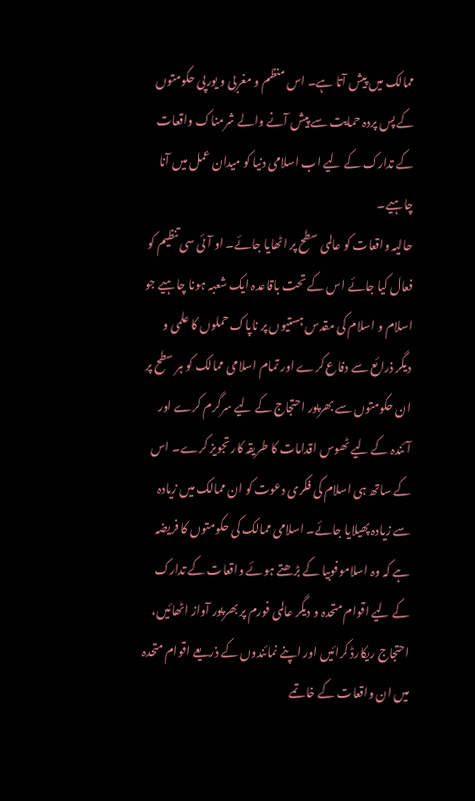ممالک میں پیش آتا ہے۔ اس منظم و مغربی و یورپی حکومتوں کے پس پردہ حمایت سے پیش آنے والے شرمناک واقعات کے تدارک کے لیے اب اسلامی دنیا کو میدان عمل میں آنا چاہیے۔
حالیہ واقعات کو عالمی سطح پر اٹھایا جائے۔ او آئی سی تنظیم کو فعال کیا جائے اس کے تحت باقاعدہ ایک شعبہ ہونا چاہیے جو اسلام و اسلام کی مقدس ہستیوں پر ناپاک حملوں کا علمی و دیگر ذرائع سے دفاع کرے اور تمام اسلامی ممالک کو ہر سطح پر ان حکومتوں سے بھرپور احتجاج کے لیے سرگرم کرے اور آئندہ کے لیے ٹھوس اقدامات کا طریقہ کار تجویز کرے۔ اس کے ساتھ ہی اسلام کی فکری دعوت کو ان ممالک میں زیادہ سے زیادہ پھیلایا جائے۔ اسلامی ممالک کی حکومتوں کا فریضہ ہے کہ وہ اسلاموفوبیا کے بڑھتے ہوئے واقعات کے تدارک کے لیے اقوام متحدہ و دیگر عالمی فورم پر بھرپور آواز اٹھائیں، احتجاج ریکارڈ کرائیں اور اپنے نمائندوں کے ذریعے اقوام متحدہ میں ان واقعات کے خاتمے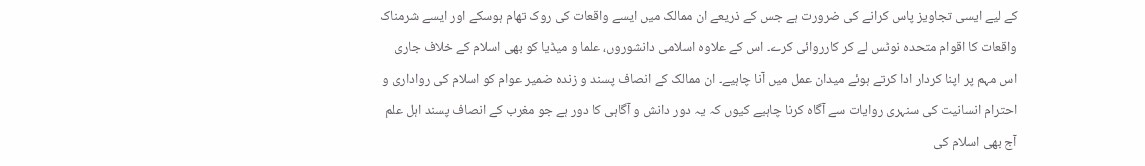کے لیے ایسی تجاویز پاس کرانے کی ضرورت ہے جس کے ذریعے ان ممالک میں ایسے واقعات کی روک تھام ہوسکے اور ایسے شرمناک واقعات کا اقوام متحدہ نوٹس لے کر کارروائی کرے۔ اس کے علاوہ اسلامی دانشوروں، علما و میڈیا کو بھی اسلام کے خلاف جاری اس مہم پر اپنا کردار ادا کرتے ہوئے میدان عمل میں آنا چاہیے۔ ان ممالک کے انصاف پسند و زندہ ضمیر عوام کو اسلام کی رواداری و احترام انسانیت کی سنہری روایات سے آگاہ کرنا چاہیے کیوں کہ یہ دور دانش و آگاہی کا دور ہے جو مغرب کے انصاف پسند اہل علم آج بھی اسلام کی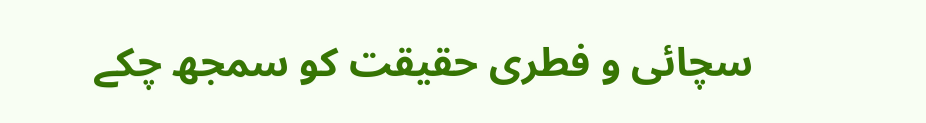سچائی و فطری حقیقت کو سمجھ چکے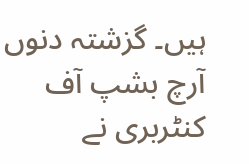ہیں۔ گزشتہ دنوں آرچ بشپ آف کنٹربری نے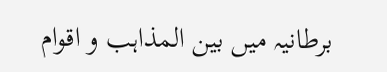برطانیہ میں بین المذاہب و اقوام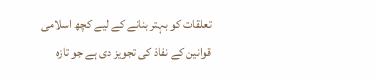تعلقات کو بہتر بنانے کے لیے کچھ اسلامی قوانین کے نفاذ کی تجویز دی ہے جو تازہ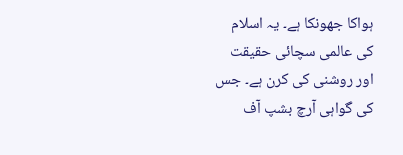ہواکا جھونکا ہے۔ یہ اسلام کی عالمی سچائی حقیقت اور روشنی کی کرن ہے۔ جس کی گواہی آرچ بشپ آف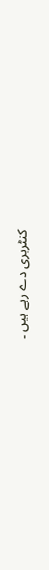کنٹربری دے رہے ہیں ۔